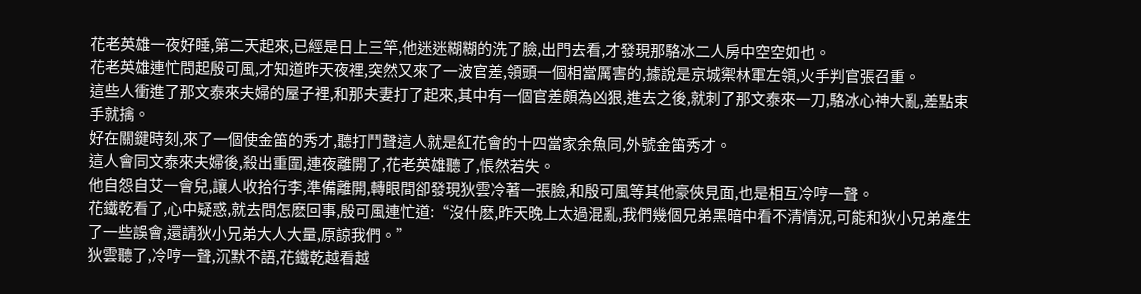花老英雄一夜好睡,第二天起來,已經是日上三竿,他迷迷糊糊的洗了臉,出門去看,才發現那駱冰二人房中空空如也。
花老英雄連忙問起殷可風,才知道昨天夜裡,突然又來了一波官差,領頭一個相當厲害的,據說是京城禦林軍左領,火手判官張召重。
這些人衝進了那文泰來夫婦的屋子裡,和那夫妻打了起來,其中有一個官差頗為凶狠,進去之後,就刺了那文泰來一刀,駱冰心神大亂,差點束手就擒。
好在關鍵時刻,來了一個使金笛的秀才,聽打鬥聲這人就是紅花會的十四當家余魚同,外號金笛秀才。
這人會同文泰來夫婦後,殺出重圍,連夜離開了,花老英雄聽了,悵然若失。
他自怨自艾一會兒,讓人收拾行李,準備離開,轉眼間卻發現狄雲冷著一張臉,和殷可風等其他豪俠見面,也是相互冷哼一聲。
花鐵乾看了,心中疑惑,就去問怎麽回事,殷可風連忙道:“沒什麽,昨天晚上太過混亂,我們幾個兄弟黑暗中看不清情況,可能和狄小兄弟產生了一些誤會,還請狄小兄弟大人大量,原諒我們。”
狄雲聽了,冷哼一聲,沉默不語,花鐵乾越看越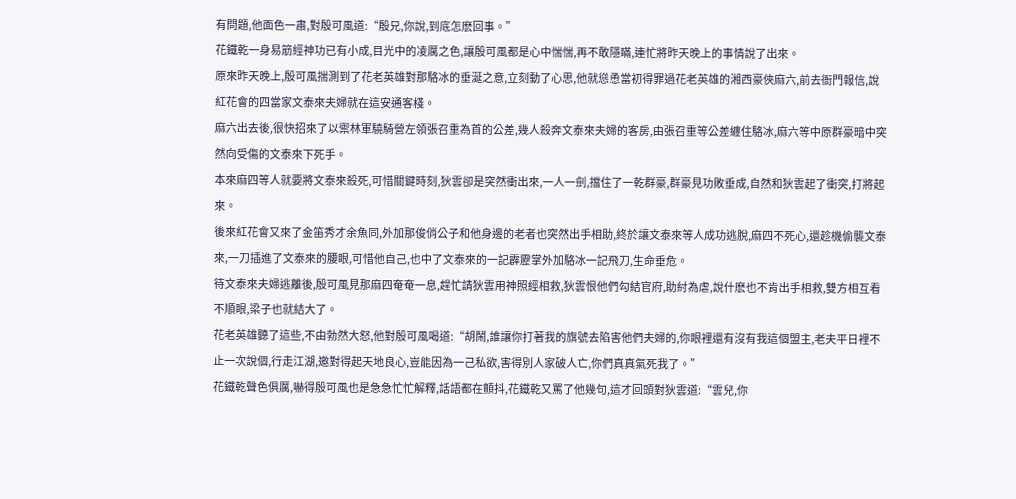有問題,他面色一肅,對殷可風道:“殷兄,你說,到底怎麽回事。”
花鐵乾一身易筋經神功已有小成,目光中的凌厲之色,讓殷可風都是心中惴惴,再不敢隱瞞,連忙將昨天晚上的事情說了出來。
原來昨天晚上,殷可風揣測到了花老英雄對那駱冰的垂涎之意,立刻動了心思,他就慫恿當初得罪過花老英雄的湘西豪俠麻六,前去衙門報信,說紅花會的四當家文泰來夫婦就在這安通客棧。
麻六出去後,很快招來了以禦林軍驍騎營左領張召重為首的公差,幾人殺奔文泰來夫婦的客房,由張召重等公差纏住駱冰,麻六等中原群豪暗中突然向受傷的文泰來下死手。
本來麻四等人就要將文泰來殺死,可惜關鍵時刻,狄雲卻是突然衝出來,一人一劍,擋住了一乾群豪,群豪見功敗垂成,自然和狄雲起了衝突,打將起來。
後來紅花會又來了金笛秀才余魚同,外加那俊俏公子和他身邊的老者也突然出手相助,終於讓文泰來等人成功逃脫,麻四不死心,還趁機偷襲文泰來,一刀插進了文泰來的腰眼,可惜他自己,也中了文泰來的一記霹靂掌外加駱冰一記飛刀,生命垂危。
待文泰來夫婦逃離後,殷可風見那麻四奄奄一息,趕忙請狄雲用神照經相救,狄雲恨他們勾結官府,助紂為虐,說什麽也不肯出手相救,雙方相互看不順眼,梁子也就結大了。
花老英雄聽了這些,不由勃然大怒,他對殷可風喝道:“胡鬧,誰讓你打著我的旗號去陷害他們夫婦的,你眼裡還有沒有我這個盟主,老夫平日裡不止一次說個,行走江湖,邀對得起天地良心,豈能因為一己私欲,害得別人家破人亡,你們真真氣死我了。”
花鐵乾聲色俱厲,嚇得殷可風也是急急忙忙解釋,話語都在顫抖,花鐵乾又罵了他幾句,這才回頭對狄雲道:“雲兒,你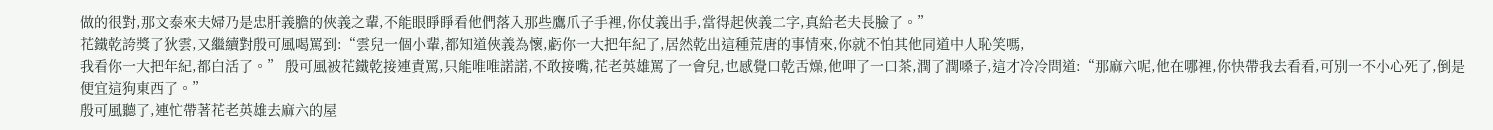做的很對,那文泰來夫婦乃是忠肝義膽的俠義之輩,不能眼睜睜看他們落入那些鷹爪子手裡,你仗義出手,當得起俠義二字,真給老夫長臉了。”
花鐵乾誇獎了狄雲,又繼續對殷可風喝罵到:“雲兒一個小輩,都知道俠義為懷,虧你一大把年紀了,居然乾出這種荒唐的事情來,你就不怕其他同道中人恥笑嗎,
我看你一大把年紀,都白活了。” 殷可風被花鐵乾接連責罵,只能唯唯諾諾,不敢接嘴,花老英雄罵了一會兒,也感覺口乾舌燥,他呷了一口茶,潤了潤嗓子,這才冷冷問道:“那麻六呢,他在哪裡,你快帶我去看看,可別一不小心死了,倒是便宜這狗東西了。”
殷可風聽了,連忙帶著花老英雄去麻六的屋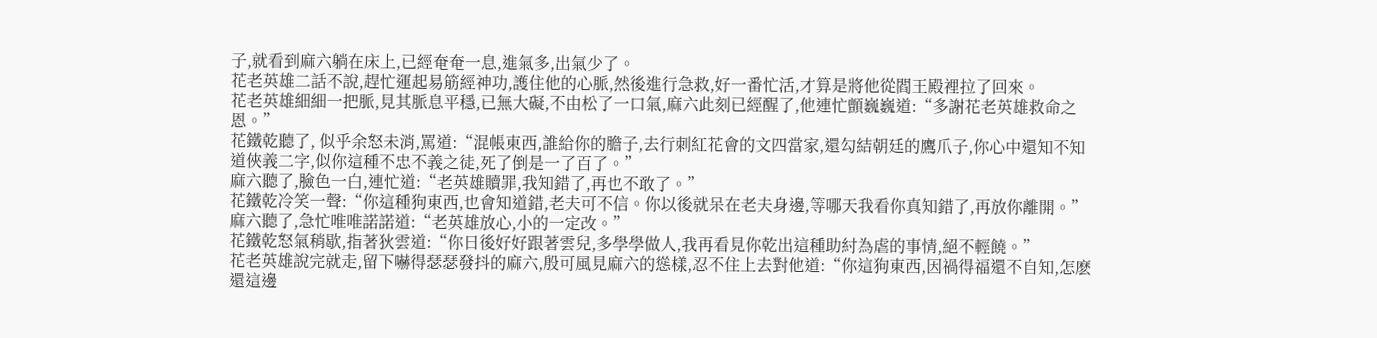子,就看到麻六躺在床上,已經奄奄一息,進氣多,出氣少了。
花老英雄二話不說,趕忙運起易筋經神功,護住他的心脈,然後進行急救,好一番忙活,才算是將他從閻王殿裡拉了回來。
花老英雄細細一把脈,見其脈息平穩,已無大礙,不由松了一口氣,麻六此刻已經醒了,他連忙顫巍巍道:“多謝花老英雄救命之恩。”
花鐵乾聽了, 似乎余怒未消,罵道:“混帳東西,誰給你的膽子,去行刺紅花會的文四當家,還勾結朝廷的鷹爪子,你心中還知不知道俠義二字,似你這種不忠不義之徒,死了倒是一了百了。”
麻六聽了,臉色一白,連忙道:“老英雄贖罪,我知錯了,再也不敢了。”
花鐵乾冷笑一聲:“你這種狗東西,也會知道錯,老夫可不信。你以後就呆在老夫身邊,等哪天我看你真知錯了,再放你離開。”
麻六聽了,急忙唯唯諾諾道:“老英雄放心,小的一定改。”
花鐵乾怒氣稍歇,指著狄雲道:“你日後好好跟著雲兒,多學學做人,我再看見你乾出這種助紂為虐的事情,絕不輕饒。”
花老英雄說完就走,留下嚇得瑟瑟發抖的麻六,殷可風見麻六的慫樣,忍不住上去對他道:“你這狗東西,因禍得福還不自知,怎麽還這邊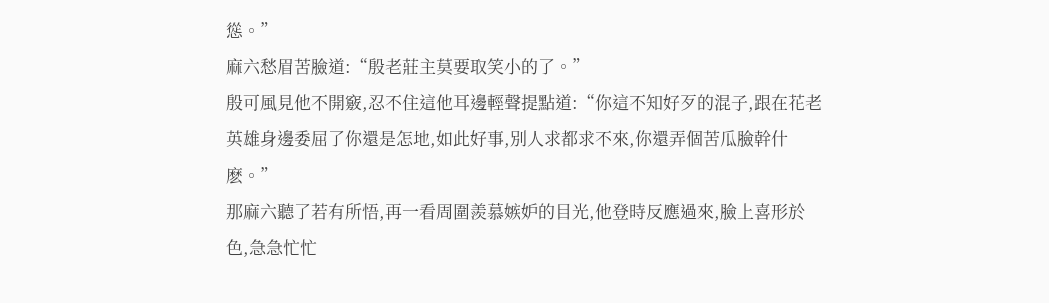慫。”
麻六愁眉苦臉道:“殷老莊主莫要取笑小的了。”
殷可風見他不開竅,忍不住這他耳邊輕聲提點道:“你這不知好歹的混子,跟在花老英雄身邊委屈了你還是怎地,如此好事,別人求都求不來,你還弄個苦瓜臉幹什麽。”
那麻六聽了若有所悟,再一看周圍羨慕嫉妒的目光,他登時反應過來,臉上喜形於色,急急忙忙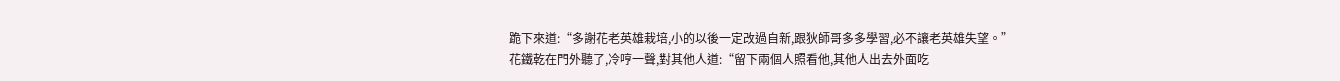跪下來道:“多謝花老英雄栽培,小的以後一定改過自新,跟狄師哥多多學習,必不讓老英雄失望。”
花鐵乾在門外聽了,冷哼一聲,對其他人道:“留下兩個人照看他,其他人出去外面吃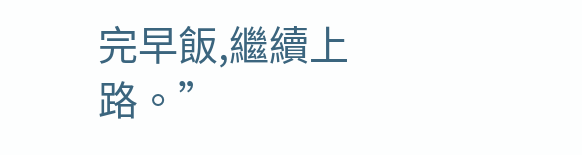完早飯,繼續上路。”